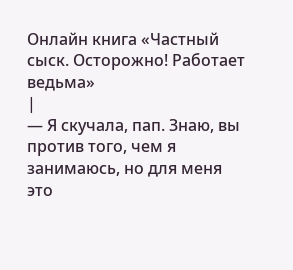Онлайн книга «Частный сыск. Осторожно! Работает ведьма»
|
— Я скучала, пап. Знаю, вы против того, чем я занимаюсь, но для меня это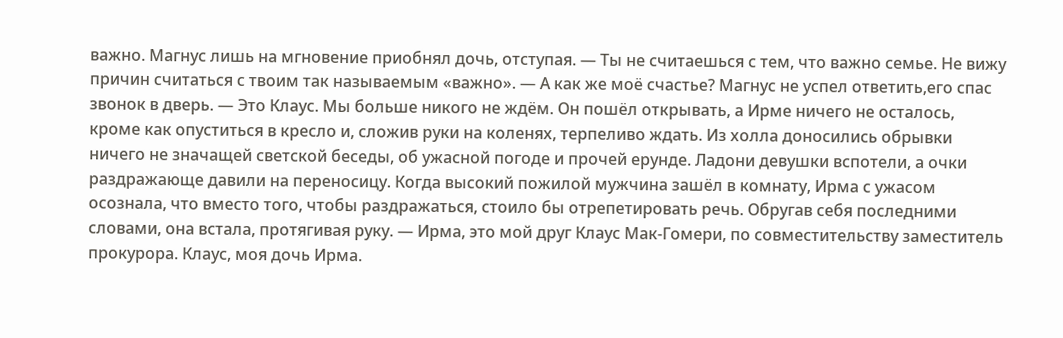важно. Магнус лишь на мгновение приобнял дочь, отступая. — Ты не считаешься с тем, что важно семье. Не вижу причин считаться с твоим так называемым «важно». — А как же моё счастье? Магнус не успел ответить,его спас звонок в дверь. — Это Клаус. Мы больше никого не ждём. Он пошёл открывать, а Ирме ничего не осталось, кроме как опуститься в кресло и, сложив руки на коленях, терпеливо ждать. Из холла доносились обрывки ничего не значащей светской беседы, об ужасной погоде и прочей ерунде. Ладони девушки вспотели, а очки раздражающе давили на переносицу. Когда высокий пожилой мужчина зашёл в комнату, Ирма с ужасом осознала, что вместо того, чтобы раздражаться, стоило бы отрепетировать речь. Обругав себя последними словами, она встала, протягивая руку. — Ирма, это мой друг Клаус Мак-Гомери, по совместительству заместитель прокурора. Клаус, моя дочь Ирма.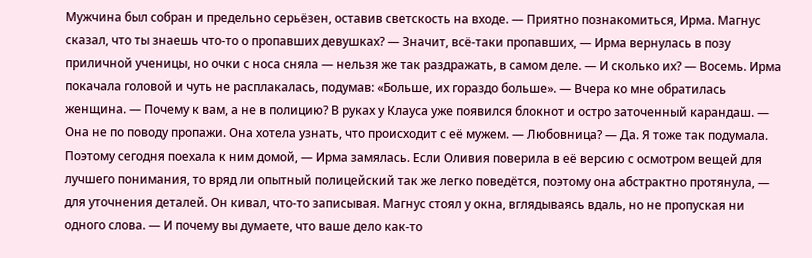Мужчина был собран и предельно серьёзен, оставив светскость на входе. — Приятно познакомиться, Ирма. Магнус сказал, что ты знаешь что-то о пропавших девушках? — Значит, всё-таки пропавших, — Ирма вернулась в позу приличной ученицы, но очки с носа сняла — нельзя же так раздражать, в самом деле. — И сколько их? — Восемь. Ирма покачала головой и чуть не расплакалась, подумав: «Больше, их гораздо больше». — Вчера ко мне обратилась женщина. — Почему к вам, а не в полицию? В руках у Клауса уже появился блокнот и остро заточенный карандаш. — Она не по поводу пропажи. Она хотела узнать, что происходит с её мужем. — Любовница? — Да. Я тоже так подумала. Поэтому сегодня поехала к ним домой, — Ирма замялась. Если Оливия поверила в её версию с осмотром вещей для лучшего понимания, то вряд ли опытный полицейский так же легко поведётся, поэтому она абстрактно протянула, — для уточнения деталей. Он кивал, что-то записывая. Магнус стоял у окна, вглядываясь вдаль, но не пропуская ни одного слова. — И почему вы думаете, что ваше дело как-то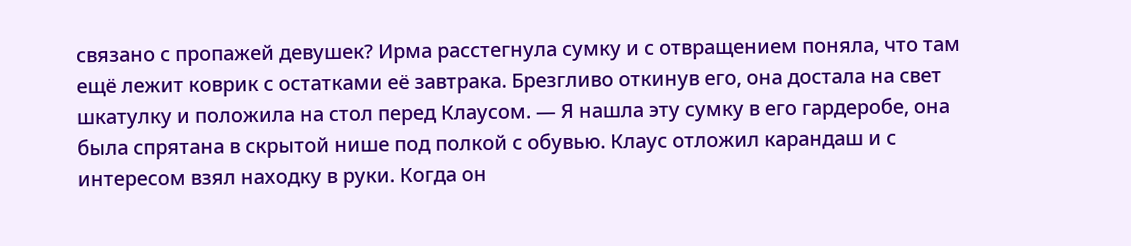связано с пропажей девушек? Ирма расстегнула сумку и с отвращением поняла, что там ещё лежит коврик с остатками её завтрака. Брезгливо откинув его, она достала на свет шкатулку и положила на стол перед Клаусом. — Я нашла эту сумку в его гардеробе, она была спрятана в скрытой нише под полкой с обувью. Клаус отложил карандаш и с интересом взял находку в руки. Когда он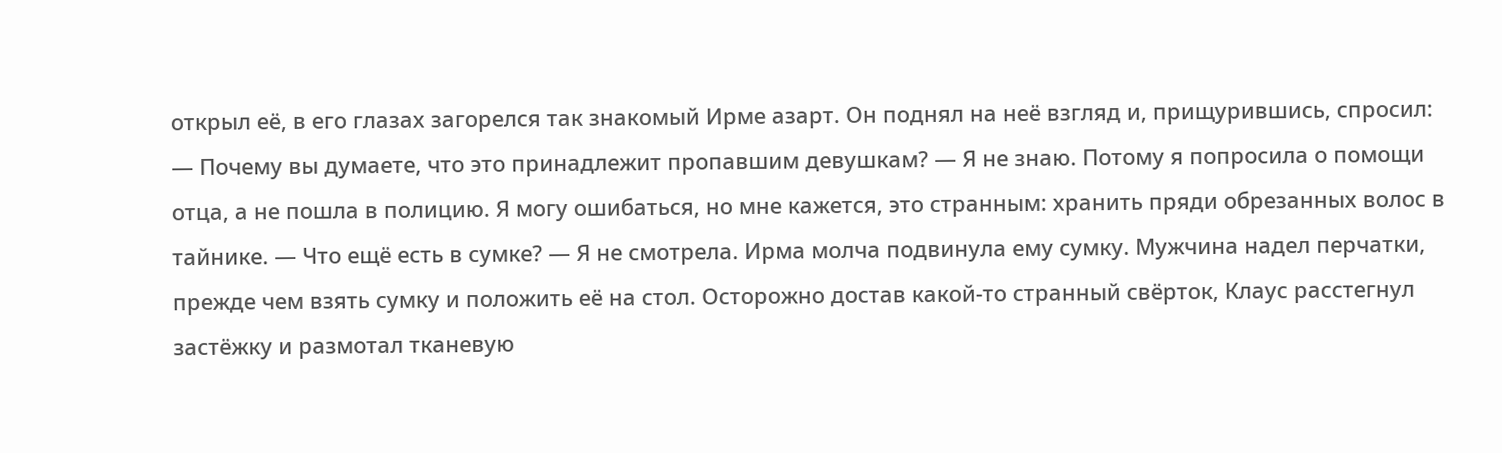открыл её, в его глазах загорелся так знакомый Ирме азарт. Он поднял на неё взгляд и, прищурившись, спросил: — Почему вы думаете, что это принадлежит пропавшим девушкам? — Я не знаю. Потому я попросила о помощи отца, а не пошла в полицию. Я могу ошибаться, но мне кажется, это странным: хранить пряди обрезанных волос в тайнике. — Что ещё есть в сумке? — Я не смотрела. Ирма молча подвинула ему сумку. Мужчина надел перчатки, прежде чем взять сумку и положить её на стол. Осторожно достав какой-то странный свёрток, Клаус расстегнул застёжку и размотал тканевую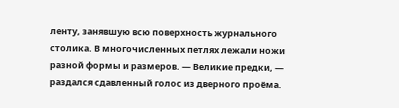ленту, занявшую всю поверхность журнального столика. В многочисленных петлях лежали ножи разной формы и размеров. — Великие предки, — раздался сдавленный голос из дверного проёма.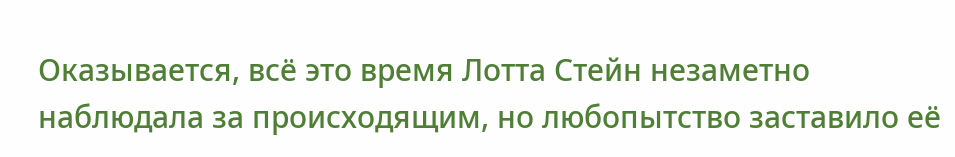Оказывается, всё это время Лотта Стейн незаметно наблюдала за происходящим, но любопытство заставило её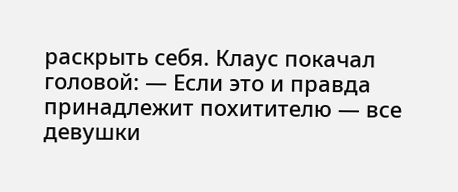раскрыть себя. Клаус покачал головой: — Если это и правда принадлежит похитителю — все девушки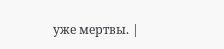уже мертвы. |